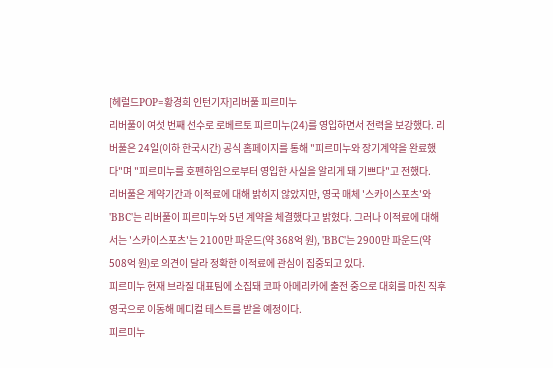[헤럴드POP=황경희 인턴기자]리버풀 피르미누
리버풀이 여섯 번째 선수로 로베르토 피르미누(24)를 영입하면서 전력을 보강했다. 리버풀은 24일(이하 한국시간) 공식 홈페이지를 통해 "피르미누와 장기계약을 완료했다"며 "피르미누를 호펜하임으로부터 영입한 사실을 알리게 돼 기쁘다"고 전했다.
리버풀은 계약기간과 이적료에 대해 밝히지 않았지만, 영국 매체 '스카이스포츠'와 'BBC'는 리버풀이 피르미누와 5년 계약을 체결했다고 밝혔다. 그러나 이적료에 대해서는 '스카이스포츠'는 2100만 파운드(약 368억 원), 'BBC'는 2900만 파운드(약 508억 원)로 의견이 달라 정확한 이적료에 관심이 집중되고 있다.
피르미누 현재 브라질 대표팀에 소집돼 코파 아메리카에 출전 중으로 대회를 마친 직후 영국으로 이동해 메디컬 테스트를 받을 예정이다.
피르미누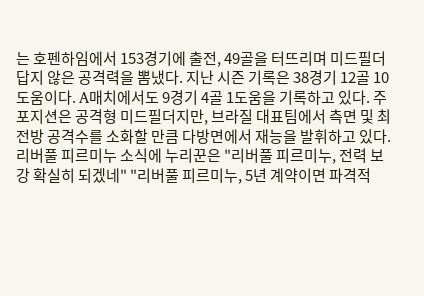는 호펜하임에서 153경기에 출전, 49골을 터뜨리며 미드필더답지 않은 공격력을 뽐냈다. 지난 시즌 기록은 38경기 12골 10도움이다. A매치에서도 9경기 4골 1도움을 기록하고 있다. 주 포지션은 공격형 미드필더지만, 브라질 대표팀에서 측면 및 최전방 공격수를 소화할 만큼 다방면에서 재능을 발휘하고 있다. 리버풀 피르미누 소식에 누리꾼은 "리버풀 피르미누, 전력 보강 확실히 되겠네" "리버풀 피르미누, 5년 계약이면 파격적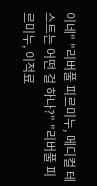이네" "리버풀 피르미누, 메디컬 테스트는 어떤 걸 하나?" "리버풀 피르미누, 이적료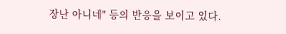장난 아니네" 등의 반응을 보이고 있다.